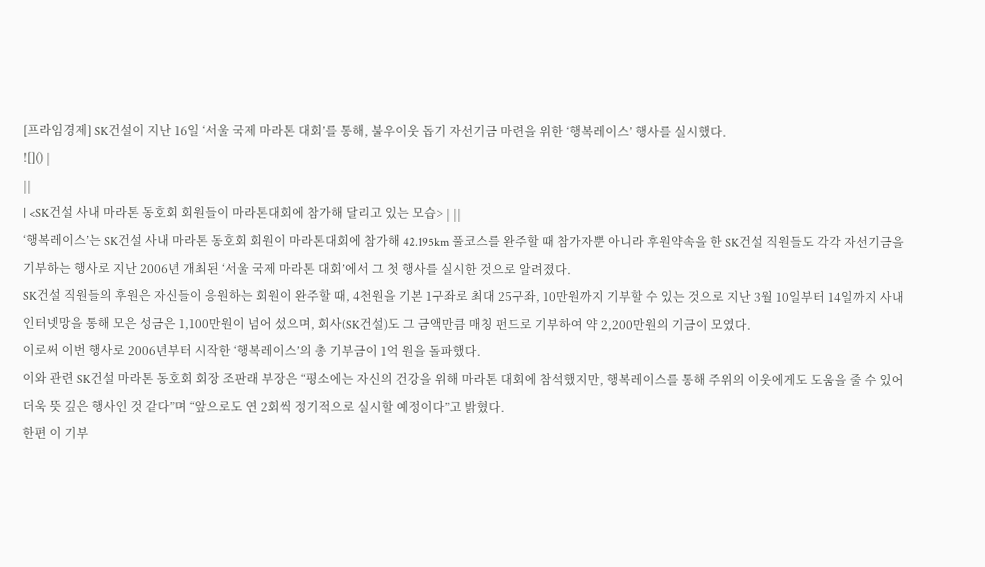[프라임경제] SK건설이 지난 16일 ‘서울 국제 마라톤 대회’를 통해, 불우이웃 돕기 자선기금 마련을 위한 ‘행복레이스’ 행사를 실시했다.
![]() |
||
| <SK건설 사내 마라톤 동호회 회원들이 마라톤대회에 참가해 달리고 있는 모습> | ||
‘행복레이스’는 SK건설 사내 마라톤 동호회 회원이 마라톤대회에 참가해 42.195km 풀코스를 완주할 때 참가자뿐 아니라 후원약속을 한 SK건설 직원들도 각각 자선기금을 기부하는 행사로 지난 2006년 개최된 ‘서울 국제 마라톤 대회’에서 그 첫 행사를 실시한 것으로 알려졌다.
SK건설 직원들의 후원은 자신들이 응원하는 회원이 완주할 때, 4천원을 기본 1구좌로 최대 25구좌, 10만원까지 기부할 수 있는 것으로 지난 3월 10일부터 14일까지 사내 인터넷망을 통해 모은 성금은 1,100만원이 넘어 섰으며, 회사(SK건설)도 그 금액만큼 매칭 펀드로 기부하여 약 2,200만원의 기금이 모였다.
이로써 이번 행사로 2006년부터 시작한 ‘행복레이스’의 총 기부금이 1억 원을 돌파했다.
이와 관련 SK건설 마라톤 동호회 회장 조판래 부장은 “평소에는 자신의 건강을 위해 마라톤 대회에 참석했지만, 행복레이스를 통해 주위의 이웃에게도 도움을 줄 수 있어 더욱 뜻 깊은 행사인 것 같다”며 “앞으로도 연 2회씩 정기적으로 실시할 예정이다”고 밝혔다.
한편 이 기부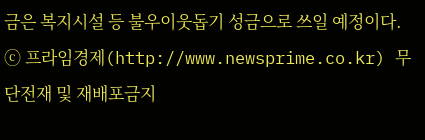금은 복지시설 등 불우이웃돕기 성금으로 쓰일 예정이다.
ⓒ 프라임경제(http://www.newsprime.co.kr) 무단전재 및 재배포금지